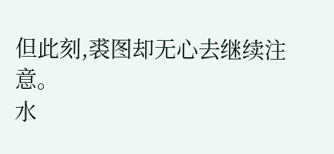但此刻,裘图却无心去继续注意。
水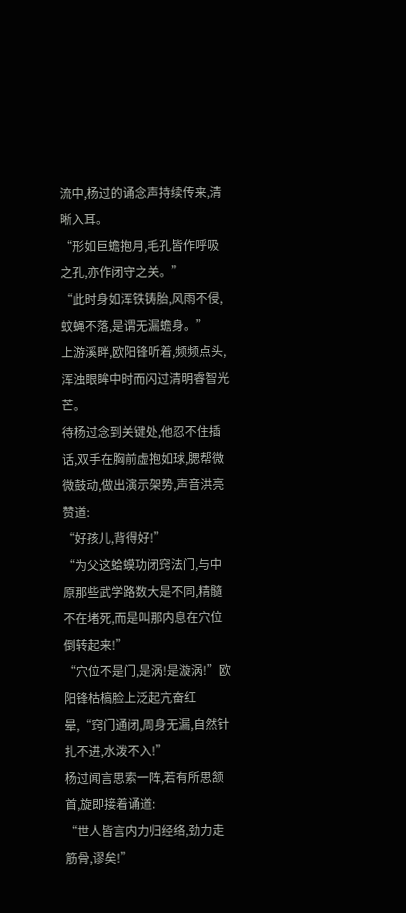流中,杨过的诵念声持续传来,清晰入耳。
“形如巨蟾抱月,毛孔皆作呼吸之孔,亦作闭守之关。”
“此时身如浑铁铸胎,风雨不侵,蚊蝇不落,是谓无漏蟾身。”
上游溪畔,欧阳锋听着,频频点头,浑浊眼眸中时而闪过清明睿智光芒。
待杨过念到关键处,他忍不住插话,双手在胸前虚抱如球,腮帮微微鼓动,做出演示架势,声音洪亮赞道:
“好孩儿,背得好!”
“为父这蛤蟆功闭窍法门,与中原那些武学路数大是不同,精髓不在堵死,而是叫那内息在穴位倒转起来!”
“穴位不是门,是涡!是漩涡!”欧阳锋枯槁脸上泛起亢奋红晕,“窍门通闭,周身无漏,自然针扎不进,水泼不入!”
杨过闻言思索一阵,若有所思颔首,旋即接着诵道:
“世人皆言内力归经络,劲力走筋骨,谬矣!”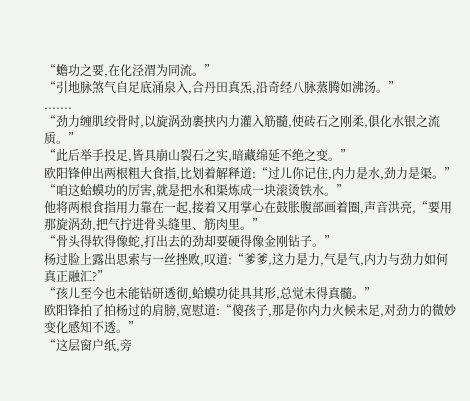“蟾功之要,在化泾渭为同流。”
“引地脉煞气自足底涌泉入,合丹田真炁,沿奇经八脉蒸腾如沸汤。”
.......
“劲力缠肌绞骨时,以旋涡劲裹挟内力灌入筋髓,使砖石之刚柔,俱化水银之流质。”
“此后举手投足,皆具崩山裂石之实,暗藏绵延不绝之变。”
欧阳锋伸出两根粗大食指,比划着解释道:“过儿你记住,内力是水,劲力是渠。”
“咱这蛤蟆功的厉害,就是把水和渠炼成一块滚烫铁水。”
他将两根食指用力靠在一起,接着又用掌心在鼓胀腹部画着圈,声音洪亮,“要用那旋涡劲,把气拧进骨头缝里、筋肉里。”
“骨头得软得像蛇,打出去的劲却要硬得像金刚钻子。”
杨过脸上露出思索与一丝挫败,叹道:“爹爹,这力是力,气是气,内力与劲力如何真正融汇?”
“孩儿至今也未能钻研透彻,蛤蟆功徒具其形,总觉未得真髓。”
欧阳锋拍了拍杨过的肩膀,宽慰道:“傻孩子,那是你内力火候未足,对劲力的微妙变化感知不透。”
“这层窗户纸,旁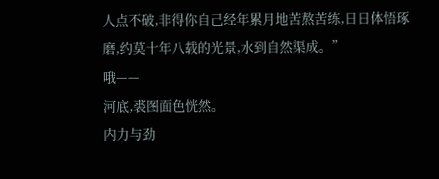人点不破,非得你自己经年累月地苦熬苦练,日日体悟琢磨,约莫十年八载的光景,水到自然渠成。”
哦——
河底,裘图面色恍然。
内力与劲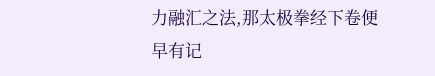力融汇之法,那太极拳经下卷便早有记